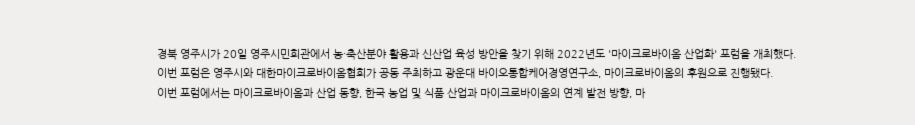경북 영주시가 20일 영주시민회관에서 농·축산분야 활용과 신산업 육성 방안을 찾기 위해 2022년도 '마이크로바이옴 산업화' 포럼을 개최했다.
이번 포럼은 영주시와 대한마이크로바이옴협회가 공동 주최하고 광운대 바이오통합케어경영연구소, 마이크로바이옴의 후원으로 진행됐다.
이번 포럼에서는 마이크로바이옴과 산업 동향, 한국 농업 및 식품 산업과 마이크로바이옴의 연계 발전 방향, 마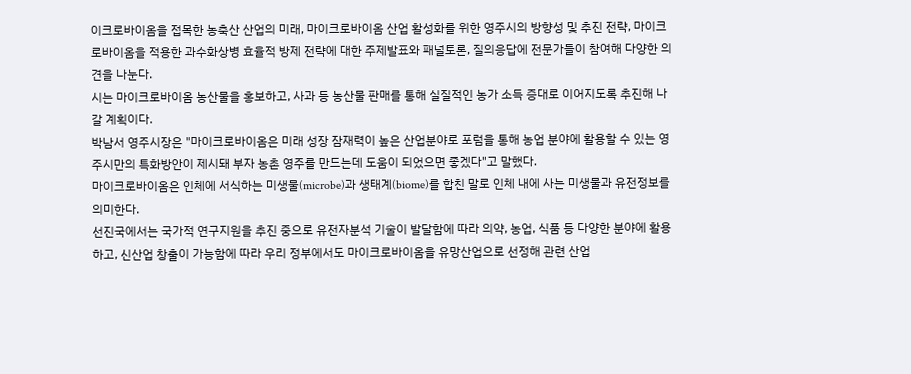이크로바이옴을 접목한 농축산 산업의 미래, 마이크로바이옴 산업 활성화를 위한 영주시의 방향성 및 추진 전략, 마이크로바이옴을 적용한 과수화상병 효율적 방제 전략에 대한 주제발표와 패널토론, 질의응답에 전문가들이 참여해 다양한 의견을 나눈다.
시는 마이크로바이옴 농산물을 홍보하고, 사과 등 농산물 판매를 통해 실질적인 농가 소득 증대로 이어지도록 추진해 나갈 계획이다.
박남서 영주시장은 "마이크로바이옴은 미래 성장 잠재력이 높은 산업분야로 포럼을 통해 농업 분야에 활용할 수 있는 영주시만의 특화방안이 제시돼 부자 농촌 영주를 만드는데 도움이 되었으면 좋겠다"고 말했다.
마이크로바이옴은 인체에 서식하는 미생물(microbe)과 생태계(biome)를 합친 말로 인체 내에 사는 미생물과 유전정보를 의미한다.
선진국에서는 국가적 연구지원을 추진 중으로 유전자분석 기술이 발달함에 따라 의약, 농업, 식품 등 다양한 분야에 활용하고, 신산업 창출이 가능함에 따라 우리 정부에서도 마이크로바이옴을 유망산업으로 선정해 관련 산업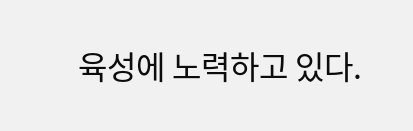육성에 노력하고 있다.